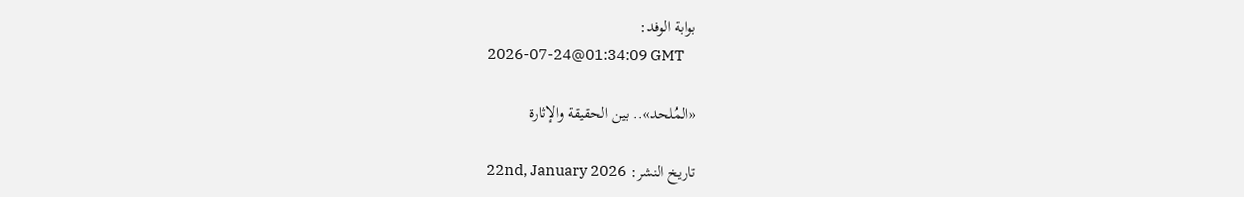بوابة الوفد:
2026-07-24@01:34:09 GMT

«المُلحد».. بين الحقيقة والإثارة

تاريخ النشر: 22nd, January 2026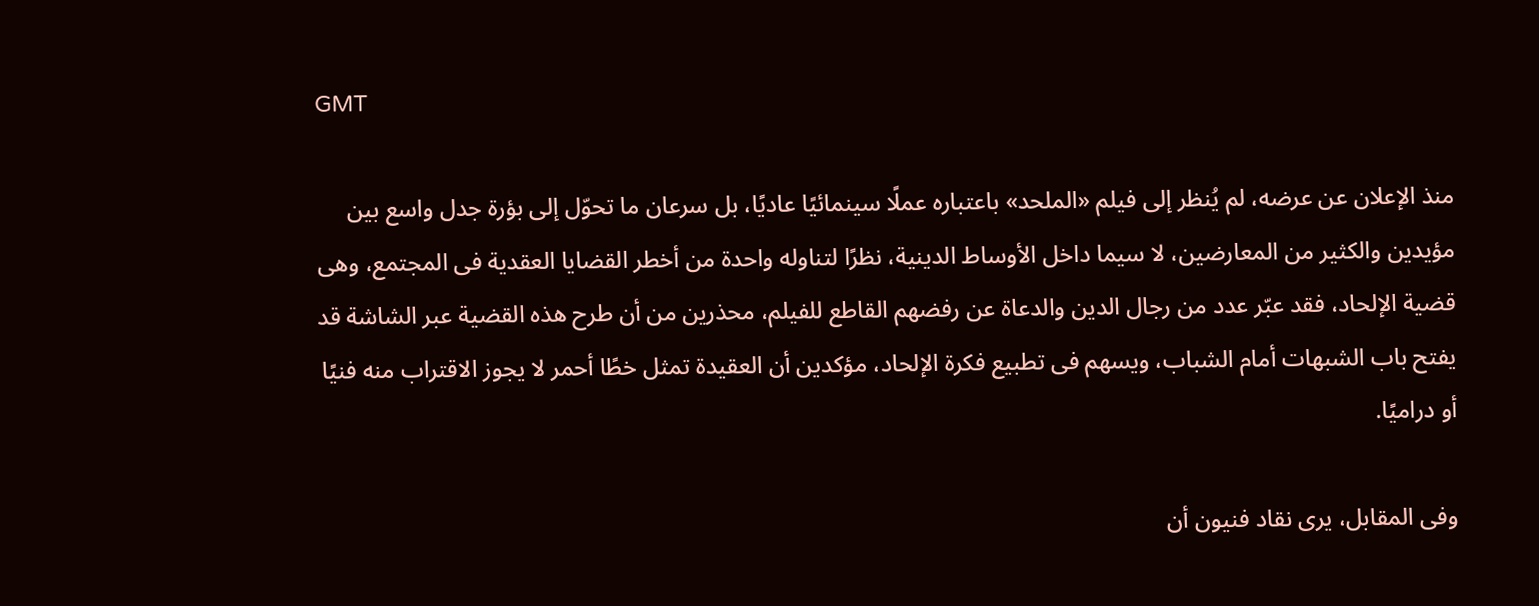GMT

منذ الإعلان عن عرضه، لم يُنظر إلى فيلم «الملحد» باعتباره عملًا سينمائيًا عاديًا، بل سرعان ما تحوّل إلى بؤرة جدل واسع بين مؤيدين والكثير من المعارضين، لا سيما داخل الأوساط الدينية، نظرًا لتناوله واحدة من أخطر القضايا العقدية فى المجتمع، وهى قضية الإلحاد، فقد عبّر عدد من رجال الدين والدعاة عن رفضهم القاطع للفيلم، محذرين من أن طرح هذه القضية عبر الشاشة قد يفتح باب الشبهات أمام الشباب، ويسهم فى تطبيع فكرة الإلحاد، مؤكدين أن العقيدة تمثل خطًا أحمر لا يجوز الاقتراب منه فنيًا أو دراميًا.

وفى المقابل، يرى نقاد فنيون أن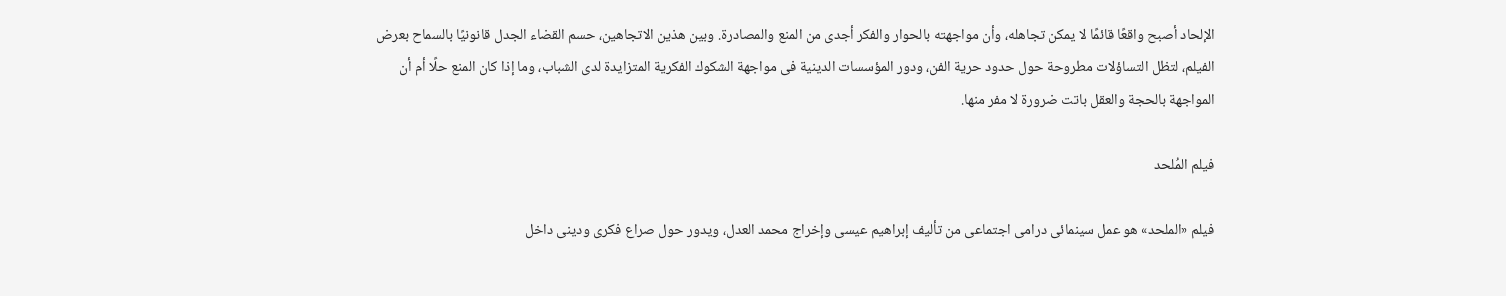الإلحاد أصبح واقعًا قائمًا لا يمكن تجاهله، وأن مواجهته بالحوار والفكر أجدى من المنع والمصادرة. وبين هذين الاتجاهين، حسم القضاء الجدل قانونيًا بالسماح بعرض الفيلم، لتظل التساؤلات مطروحة حول حدود حرية الفن، ودور المؤسسات الدينية فى مواجهة الشكوك الفكرية المتزايدة لدى الشباب، وما إذا كان المنع حلًا أم أن المواجهة بالحجة والعقل باتت ضرورة لا مفر منها.

فيلم المُلحد

فيلم «الملحد» هو عمل سينمائى درامى اجتماعى من تأليف إبراهيم عيسى وإخراج محمد العدل، ويدور حول صراع فكرى ودينى داخل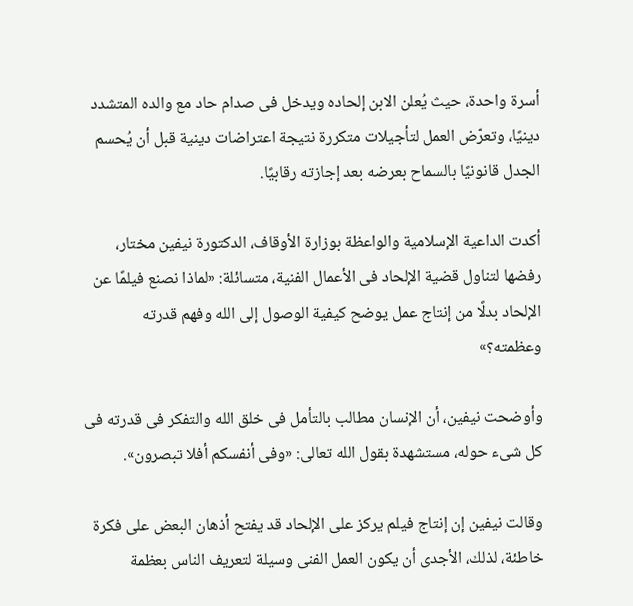أسرة واحدة، حيث يُعلن الابن إلحاده ويدخل فى صدام حاد مع والده المتشدد دينيًا، وتعرّض العمل لتأجيلات متكررة نتيجة اعتراضات دينية قبل أن يُحسم الجدل قانونيًا بالسماح بعرضه بعد إجازته رقابيًا.

أكدت الداعية الإسلامية والواعظة بوزارة الأوقاف، الدكتورة نيفين مختار، رفضها لتناول قضية الإلحاد فى الأعمال الفنية، متسائلة: «لماذا نصنع فيلمًا عن الإلحاد بدلًا من إنتاج عمل يوضح كيفية الوصول إلى الله وفهم قدرته وعظمته؟»

وأوضحت نيفين، أن الإنسان مطالب بالتأمل فى خلق الله والتفكر فى قدرته فى كل شىء حوله، مستشهدة بقول الله تعالى: «وفى أنفسكم أفلا تبصرون».

وقالت نيفين إن إنتاج فيلم يركز على الإلحاد قد يفتح أذهان البعض على فكرة خاطئة، لذلك، الأجدى أن يكون العمل الفنى وسيلة لتعريف الناس بعظمة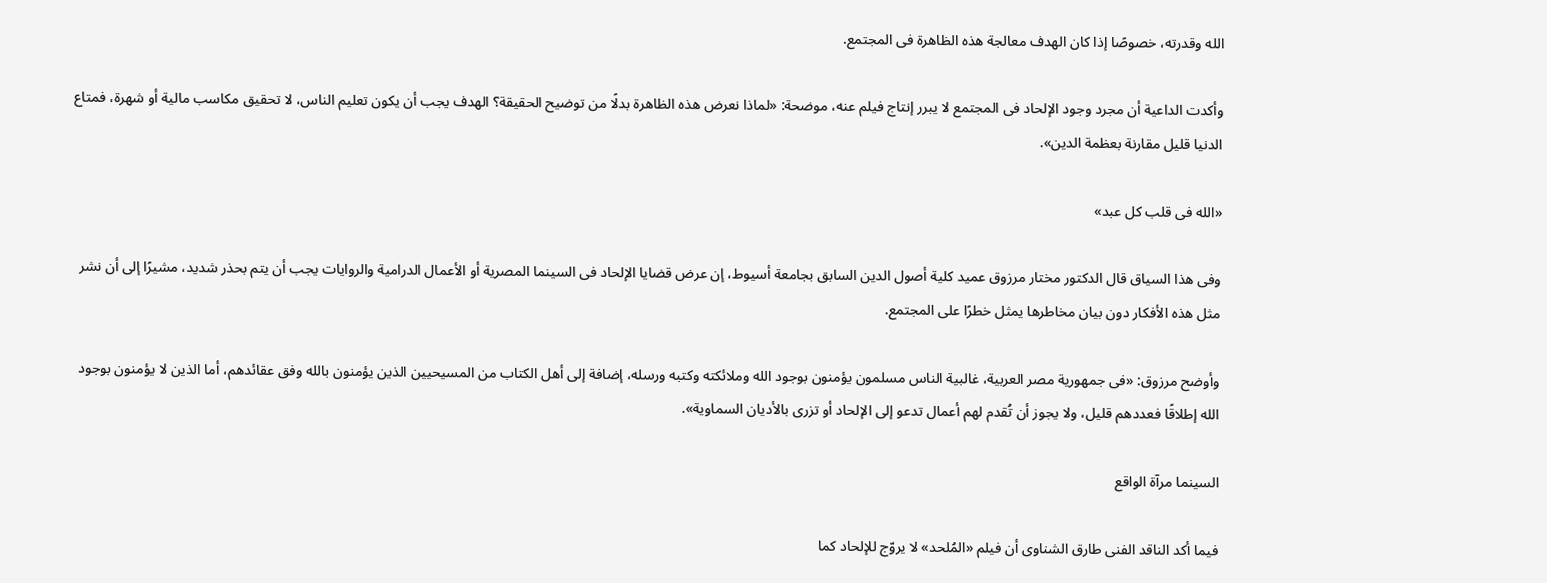الله وقدرته، خصوصًا إذا كان الهدف معالجة هذه الظاهرة فى المجتمع.

وأكدت الداعية أن مجرد وجود الإلحاد فى المجتمع لا يبرر إنتاج فيلم عنه، موضحة: «لماذا نعرض هذه الظاهرة بدلًا من توضيح الحقيقة؟ الهدف يجب أن يكون تعليم الناس، لا تحقيق مكاسب مالية أو شهرة، فمتاع الدنيا قليل مقارنة بعظمة الدين».

«الله فى قلب كل عبد»

وفى هذا السياق قال الدكتور مختار مرزوق عميد كلية أصول الدين السابق بجامعة أسيوط، إن عرض قضايا الإلحاد فى السينما المصرية أو الأعمال الدرامية والروايات يجب أن يتم بحذر شديد، مشيرًا إلى أن نشر مثل هذه الأفكار دون بيان مخاطرها يمثل خطرًا على المجتمع.

وأوضح مرزوق: «فى جمهورية مصر العربية، غالبية الناس مسلمون يؤمنون بوجود الله وملائكته وكتبه ورسله، إضافة إلى أهل الكتاب من المسيحيين الذين يؤمنون بالله وفق عقائدهم، أما الذين لا يؤمنون بوجود الله إطلاقًا فعددهم قليل، ولا يجوز أن تُقدم لهم أعمال تدعو إلى الإلحاد أو تزرى بالأديان السماوية».

السينما مرآة الواقع

فيما أكد الناقد الفنى طارق الشناوى أن فيلم «المُلحد» لا يروّج للإلحاد كما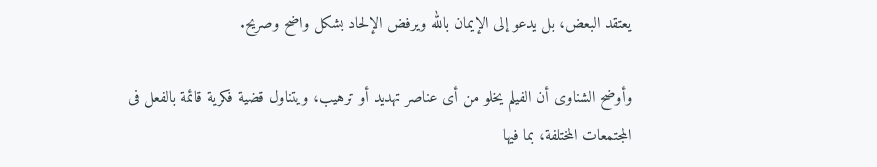يعتقد البعض، بل يدعو إلى الإيمان بالله ويرفض الإلحاد بشكل واضح وصريح.

وأوضح الشناوى أن الفيلم يخلو من أى عناصر تهديد أو ترهيب، ويتناول قضية فكرية قائمة بالفعل فى المجتمعات المختلفة، بما فيها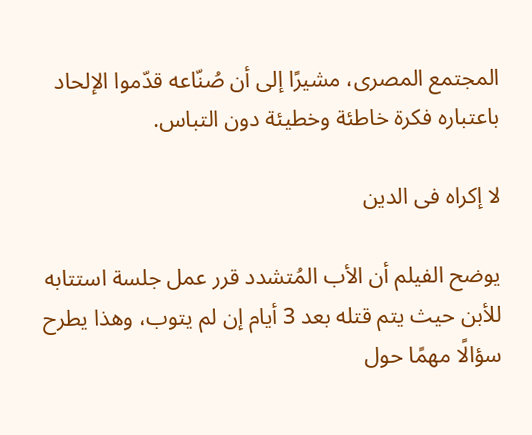المجتمع المصرى، مشيرًا إلى أن صُنّاعه قدّموا الإلحاد باعتباره فكرة خاطئة وخطيئة دون التباس.

لا إكراه فى الدين

يوضح الفيلم أن الأب المُتشدد قرر عمل جلسة استتابه للأبن حيث يتم قتله بعد 3 أيام إن لم يتوب، وهذا يطرح سؤالًا مهمًا حول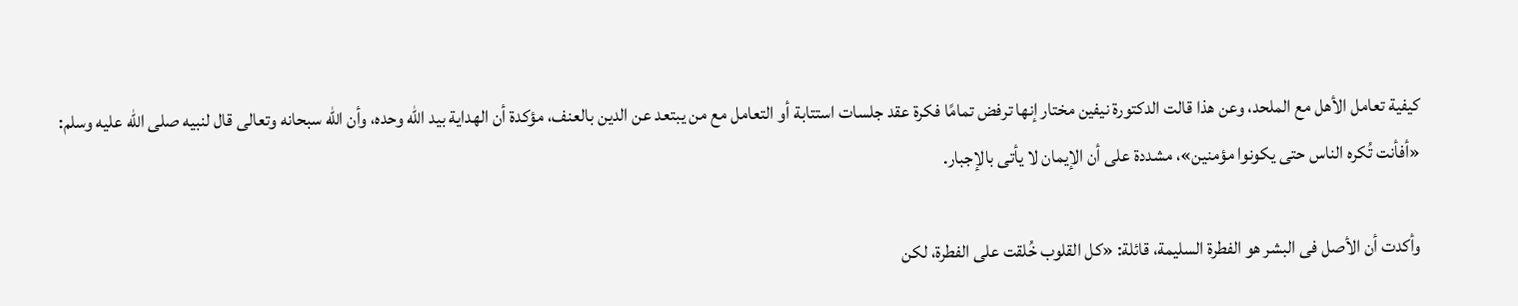كيفية تعامل الأهل مع الملحد، وعن هذا قالت الدكتورة نيفين مختار إنها ترفض تمامًا فكرة عقد جلسات استتابة أو التعامل مع من يبتعد عن الدين بالعنف، مؤكدة أن الهداية بيد الله وحده، وأن الله سبحانه وتعالى قال لنبيه صلى الله عليه وسلم: «أفأنت تُكره الناس حتى يكونوا مؤمنين»، مشددة على أن الإيمان لا يأتى بالإجبار.

وأكدت أن الأصل فى البشر هو الفطرة السليمة، قائلة: «كل القلوب خُلقت على الفطرة، لكن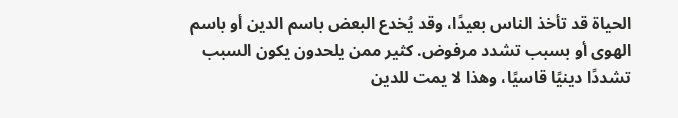الحياة قد تأخذ الناس بعيدًا، وقد يُخدع البعض باسم الدين أو باسم الهوى أو بسبب تشدد مرفوض. كثير ممن يلحدون يكون السبب تشددًا دينيًا قاسيًا، وهذا لا يمت للدين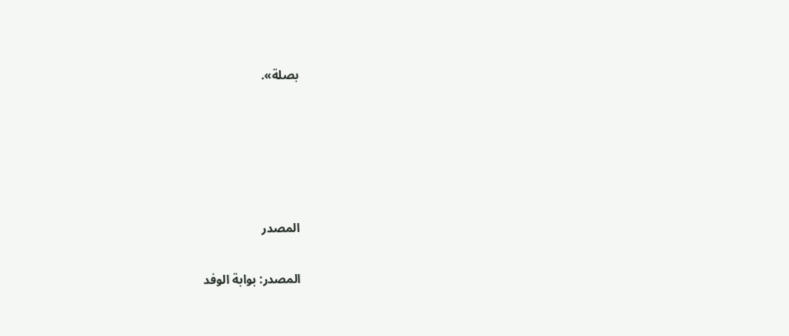بصلة».





المصدر

المصدر: بوابة الوفد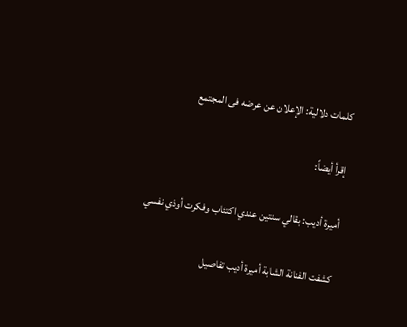كلمات دلالية: الإعلان عن عرضه فى المجتمع

إقرأ أيضاً:

أميرة أديب: بقالي سنتين عندي اكتئاب وفكرت أوذي نفسي

كشفت الفنانة الشابة أميرة أديب تفاصيل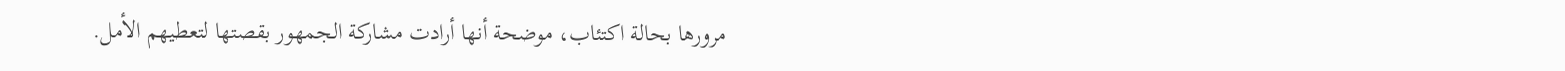مرورها بحالة اكتئاب، موضحة أنها أرادت مشاركة الجمهور بقصتها لتعطيهم الأمل.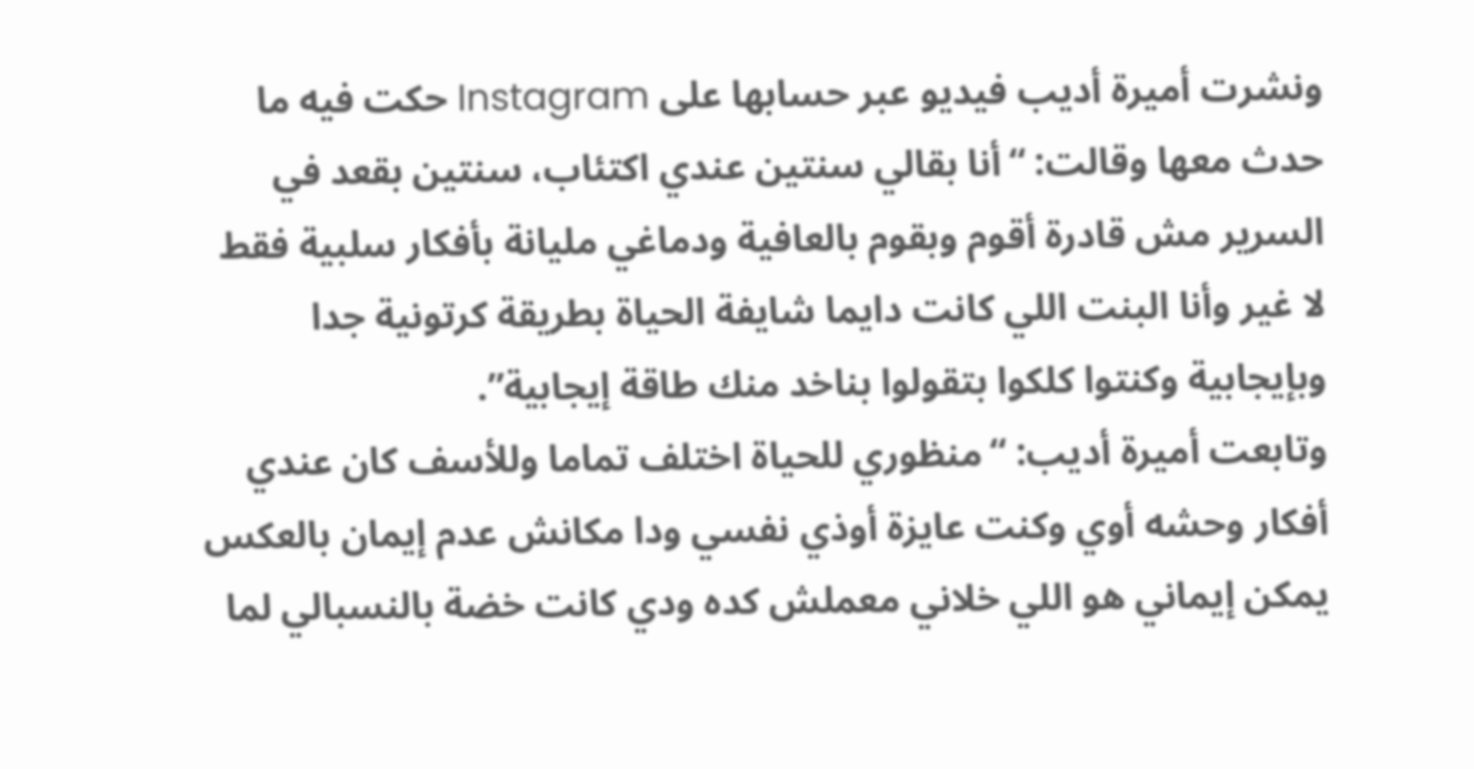ونشرت أميرة أديب فيديو عبر حسابها على Instagram حكت فيه ما حدث معها وقالت: “أنا بقالي سنتين عندي اكتئاب، سنتين بقعد في السرير مش قادرة أقوم وبقوم بالعافية ودماغي مليانة بأفكار سلبية فقط لا غير وأنا البنت اللي كانت دايما شايفة الحياة بطريقة كرتونية جدا وبإيجابية وكنتوا كلكوا بتقولوا بناخد منك طاقة إيجابية”.
وتابعت أميرة أديب: “منظوري للحياة اختلف تماما وللأسف كان عندي أفكار وحشه أوي وكنت عايزة أوذي نفسي ودا مكانش عدم إيمان بالعكس يمكن إيماني هو اللي خلاني معملش كده ودي كانت خضة بالنسبالي لما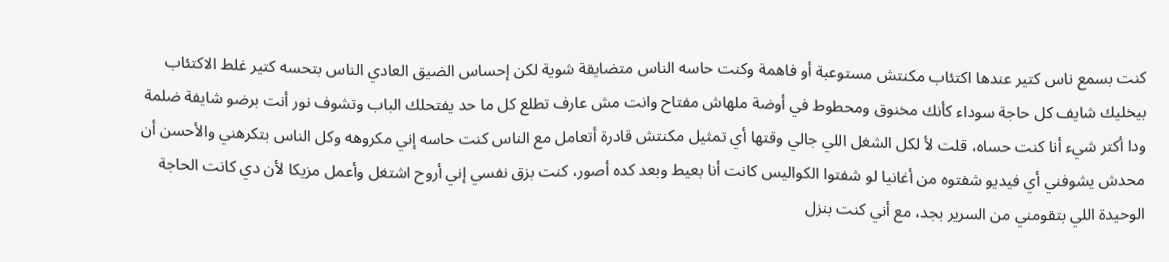كنت بسمع ناس كتير عندها اكتئاب مكنتش مستوعبة أو فاهمة وكنت حاسه الناس متضايقة شوية لكن إحساس الضيق العادي الناس بتحسه كتير غلط الاكتئاب بيخليك شايف كل حاجة سوداء كأنك مخنوق ومحطوط في أوضة ملهاش مفتاح وانت مش عارف تطلع كل ما حد يفتحلك الباب وتشوف نور أنت برضو شايفة ضلمة ودا أكتر شيء أنا كنت حساه، قلت لأ لكل الشغل اللي جالي وقتها أي تمثيل مكنتش قادرة أتعامل مع الناس كنت حاسه إني مكروهه وكل الناس بتكرهني والأحسن أن محدش يشوفني أي فيديو شفتوه من أغانيا لو شفتوا الكواليس كانت أنا بعيط وبعد كده أصور، كنت بزق نفسي إني أروح اشتغل وأعمل مزيكا لأن دي كانت الحاجة الوحيدة اللي بتقومني من السرير بجد، مع أني كنت بنزل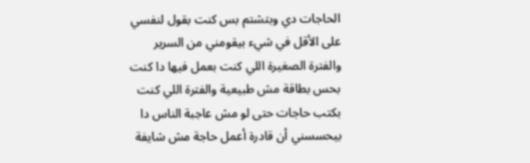الحاجات دي وبتشتم بس كنت بقول لنفسي على الأقل في شيء بيقومني من السرير والفترة الصغيرة اللي كنت بعمل فيها دا كنت بحس بطاقة مش طبيعية والفترة اللي كنت بكتب حاجات حتى لو مش عاجبة الناس دا بيحسسني أن قادرة أعمل حاجة مش شايفة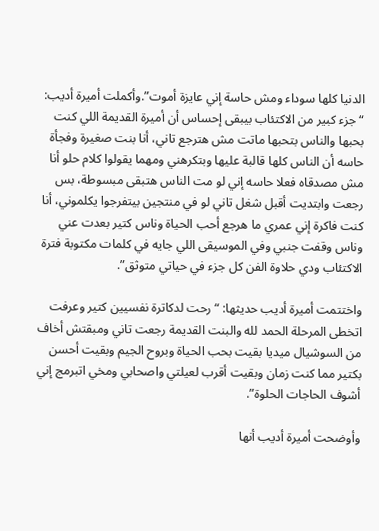الدنيا كلها سوداء ومش حاسة إني عايزة أموت”.وأكملت أميرة أديب: “جزء كبير من الاكتئاب بيبقى إحساس أن أميرة القديمة اللي كنت بحبها والناس بتحبها ماتت مش هترجع تاني، أنا بنت صغيرة وفجأة حاسه أن الناس كلها قالبة عليها وبتكرهني ومهما يقولوا كلام حلو أنا مش مصدقاه فعلا حاسه إني لو مت الناس هتبقى مبسوطة، بس رجعت وابتديت أقبل شغل تاني لو في منتجين بيتفرجوا يكلموني، أنا كنت فاكرة إني عمري ما هرجع أحب الحياة وناس كتير بعدت عني وناس وقفت جنبي وفي الموسيقى اللي جايه في كلمات مكتوبة فترة الاكتئاب ودي حلاوة الفن كل جزء في حياتي متوثق”.

واختتمت أميرة أديب حديثها: “رحت لدكاترة نفسيين كتير وعرفت اتخطى المرحلة الحمد لله والبنت القديمة رجعت تاني ومبقتش أخاف من السوشيال ميديا بقيت بحب الحياة وبروح الجيم وبقيت أحسن بكتير مما كنت زمان وبقيت أقرب لعيلتي واصحابي ومخي اتبرمج إني أشوف الحاجات الحلوة”.

وأوضحت أميرة أديب أنها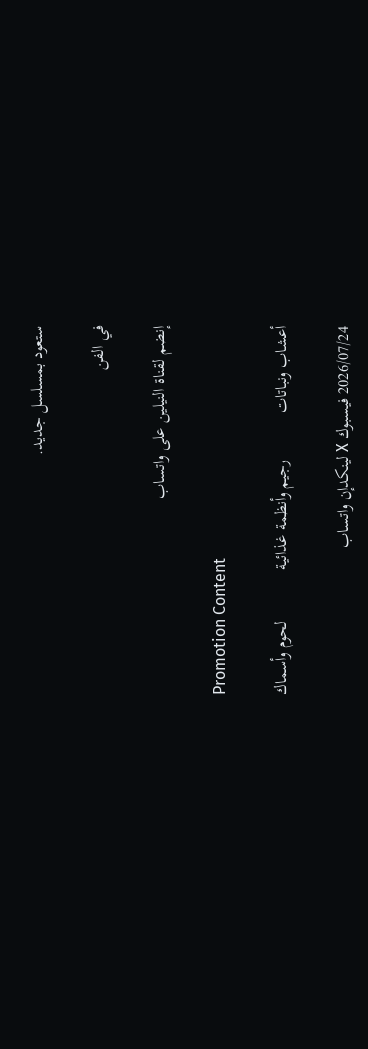ستعود بمسلسل جديد.

في الفن

إنضم لقناة النيلين على واتساب

Promotion Content

أعشاب ونباتات           رجيم وأنظمة غذائية            لحوم وأسماك

2026/07/24 فيسبوك X لينكدإن واتساب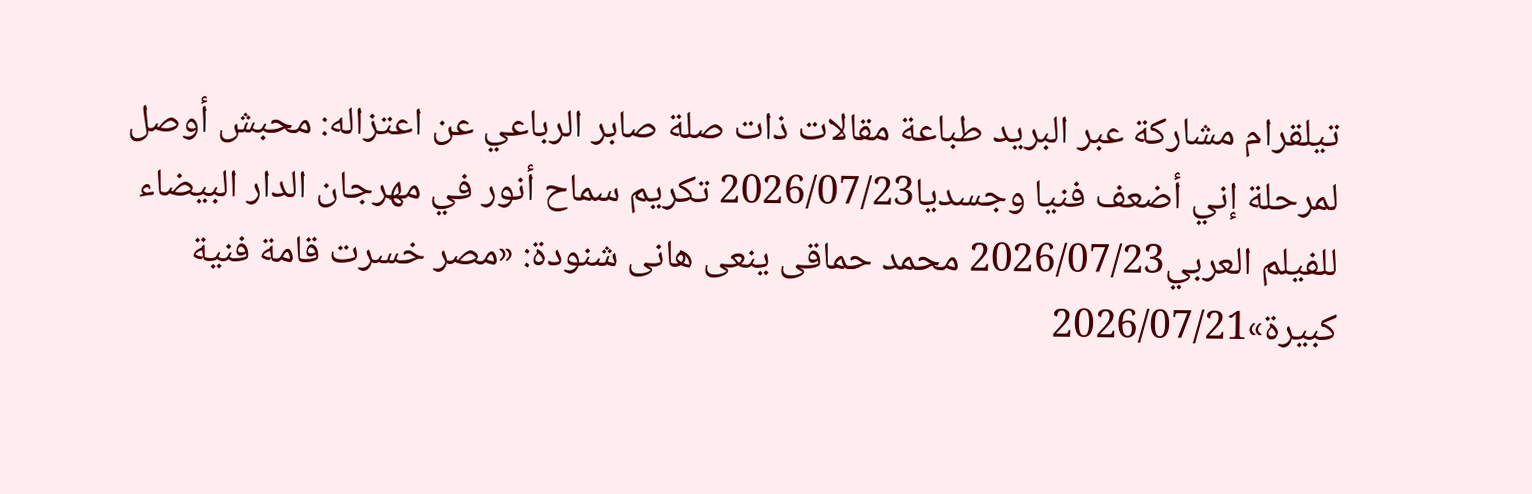تيلقرام مشاركة عبر البريد طباعة مقالات ذات صلة صابر الرباعي عن اعتزاله: محبش أوصل لمرحلة إني أضعف فنيا وجسديا2026/07/23 تكريم سماح أنور في مهرجان الدار البيضاء للفيلم العربي2026/07/23 محمد حماقى ينعى هانى شنودة: «مصر خسرت قامة فنية كبيرة»2026/07/21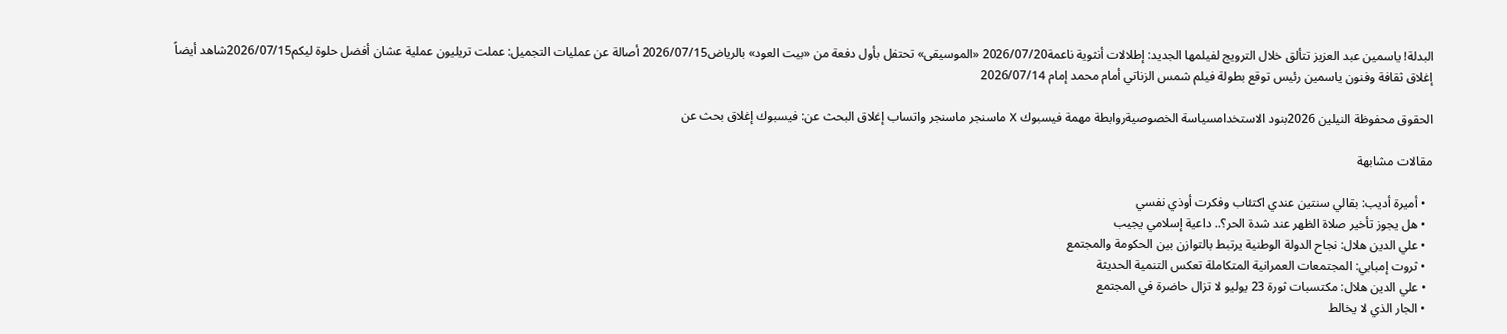البدلة! ياسمين عبد العزيز تتألق خلال الترويج لفيلمها الجديد: إطلالات أنثوية ناعمة2026/07/20 «الموسيقى» تحتفل بأول دفعة من «بيت العود» بالرياض2026/07/15 أصالة عن عمليات التجميل: عملت تريليون عملية عشان أفضل حلوة ليكم2026/07/15شاهد أيضاً إغلاق ثقافة وفنون ياسمين رئيس توقع بطولة فيلم شمس الزناتي أمام محمد إمام 2026/07/14

الحقوق محفوظة النيلين 2026بنود الاستخدامسياسة الخصوصيةروابطة مهمة فيسبوك X ماسنجر ماسنجر واتساب إغلاق البحث عن: فيسبوك إغلاق بحث عن

مقالات مشابهة

  • أميرة أديب: بقالي سنتين عندي اكتئاب وفكرت أوذي نفسي
  • هل يجوز تأخير صلاة الظهر عند شدة الحر؟.. داعية إسلامي يجيب
  • علي الدين هلال: نجاح الدولة الوطنية يرتبط بالتوازن بين الحكومة والمجتمع
  • ثروت إمبابي: المجتمعات العمرانية المتكاملة تعكس التنمية الحديثة
  • علي الدين هلال: مكتسبات ثورة 23 يوليو لا تزال حاضرة في المجتمع
  • الجار الذي لا يخالط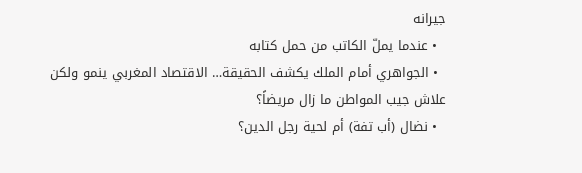جيرانه
  • عندما يملّ الكاتب من حمل كتابه
  • الجواهري أمام الملك يكشف الحقيقة… الاقتصاد المغربي ينمو ولكن علاش جيب المواطن ما زال مريضاً؟
  • نضال (أب تفة) أم لحية رجل الدين؟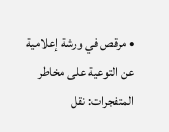• مرقص في ورشة إعلامية عن التوعية على مخاطر المتفجرات: نقل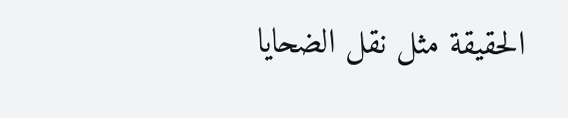الحقيقة مثل نقل الضحايا